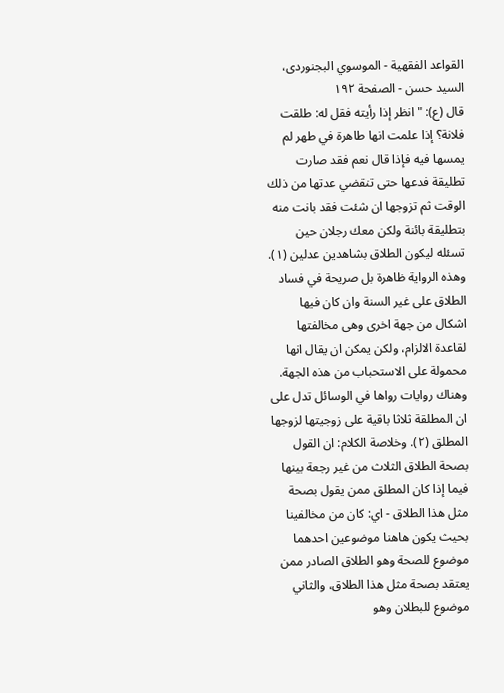القواعد الفقهية - الموسوي البجنوردى، السيد حسن - الصفحة ١٩٢
قال (ع): " انظر إذا رأيته فقل له: طلقت فلانة؟ إذا علمت انها طاهرة في طهر لم يمسها فيه فإذا قال نعم فقد صارت تطليقة فدعها حتى تنقضي عدتها من ذلك الوقت ثم تزوجها ان شئت فقد بانت منه بتطليقة بائنة ولكن معك رجلان حين تسئله ليكون الطلاق بشاهدين عدلين (١). وهذه الرواية ظاهرة بل صريحة في فساد الطلاق على غير السنة وان كان فيها اشكال من جهة اخرى وهى مخالفتها لقاعدة الالزام، ولكن يمكن ان يقال انها محمولة على الاستحباب من هذه الجهة.
وهناك روايات رواها في الوسائل تدل على ان المطلقة ثلاثا باقية على زوجيتها لزوجها المطلق (٢). وخلاصة الكلام: ان القول بصحة الطلاق الثلاث من غير رجعة بينها فيما إذا كان المطلق ممن يقول بصحة مثل هذا الطلاق - اي: كان من مخالفينا بحيث يكون هاهنا موضوعين احدهما موضوع للصحة وهو الطلاق الصادر ممن يعتقد بصحة مثل هذا الطلاق، والثاني موضوع للبطلان وهو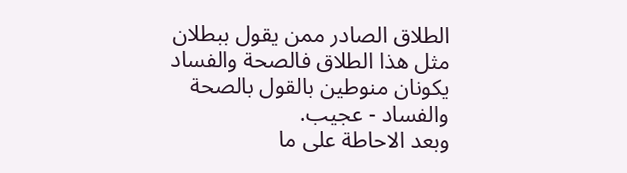الطلاق الصادر ممن يقول ببطلان مثل هذا الطلاق فالصحة والفساد يكونان منوطين بالقول بالصحة والفساد - عجيب.
وبعد الاحاطة على ما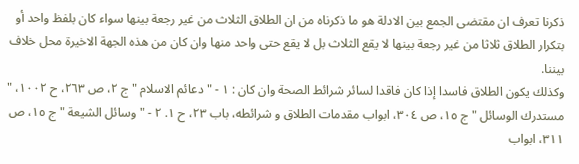ذكرنا تعرف ان مقتضى الجمع بين الادلة هو ما ذكرناه من ان الطلاق الثلاث من غير رجعة بينها سواء كان بلفظ واحد أو بتكرار الطلاق ثلاثا من غير رجعة بينها لا يقع الثلاث بل لا يقع حتى واحد منها وان كان من هذه الجهة الاخيرة محل خلاف بيننا.
وكذلك يكون الطلاق فاسدا إذا كان فاقدا لسائر شرائط الصحة وان كان : ١ - " دعائم الاسلام " ج ٢، ص ٢٦٣، ح ١٠٠٢، " مستدرك الوسائل " ج ١٥، ص ٣٠٤، ابواب مقدمات الطلاق و شرائطه، باب ٢٣، ح ١. ٢ - " وسائل الشيعة " ج ١٥، ص ٣١١، ابواب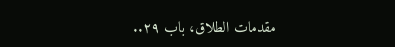مقدمات الطلاق، باب ٢٩..